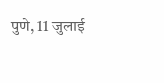पुणे, 11 जुलाई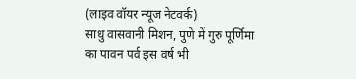(लाइव वॉयर न्यूज नेटवर्क)
साधु वासवानी मिशन, पुणे में गुरु पूर्णिमा का पावन पर्व इस वर्ष भी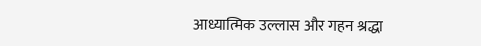आध्यात्मिक उल्लास और गहन श्रद्धा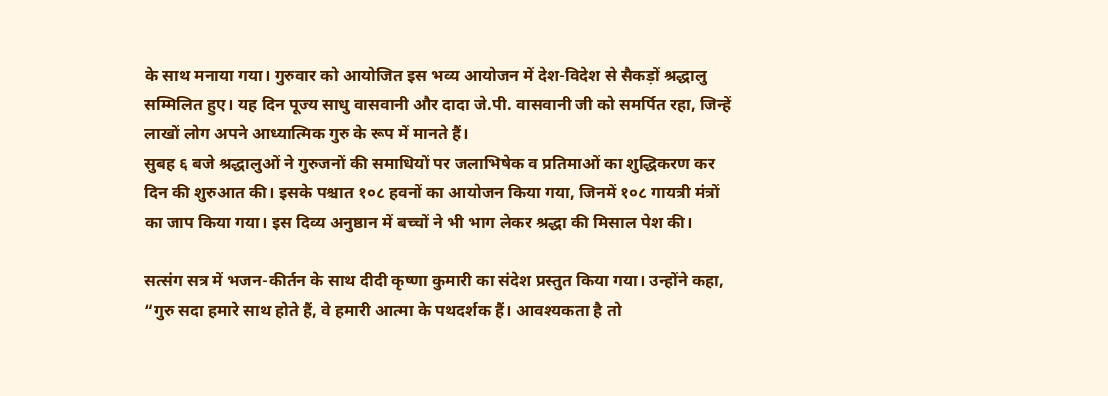के साथ मनाया गया। गुरुवार को आयोजित इस भव्य आयोजन में देश-विदेश से सैकड़ों श्रद्धालु सम्मिलित हुए। यह दिन पूज्य साधु वासवानी और दादा जे.पी. वासवानी जी को समर्पित रहा, जिन्हें लाखों लोग अपने आध्यात्मिक गुरु के रूप में मानते हैं।
सुबह ६ बजे श्रद्धालुओं ने गुरुजनों की समाधियों पर जलाभिषेक व प्रतिमाओं का शुद्धिकरण कर दिन की शुरुआत की। इसके पश्चात १०८ हवनों का आयोजन किया गया, जिनमें १०८ गायत्री मंत्रों का जाप किया गया। इस दिव्य अनुष्ठान में बच्चों ने भी भाग लेकर श्रद्धा की मिसाल पेश की।

सत्संग सत्र में भजन-कीर्तन के साथ दीदी कृष्णा कुमारी का संदेश प्रस्तुत किया गया। उन्होंने कहा, “गुरु सदा हमारे साथ होते हैं, वे हमारी आत्मा के पथदर्शक हैं। आवश्यकता है तो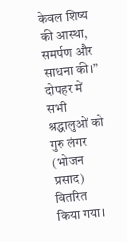केवल शिष्य की आस्था, समर्पण और साधना की।”
दोपहर में सभी श्रद्धालुओं को गुरु लंगर (भोजन प्रसाद) वितरित किया गया।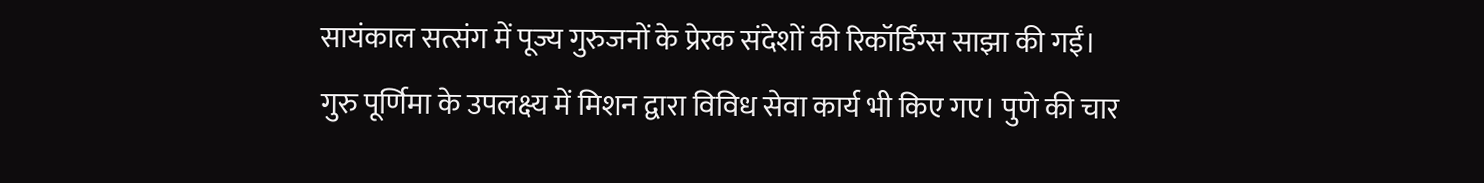सायंकाल सत्संग में पूज्य गुरुजनों के प्रेरक संदेशों की रिकॉर्डिंग्स साझा की गईं।
गुरु पूर्णिमा के उपलक्ष्य में मिशन द्वारा विविध सेवा कार्य भी किए गए। पुणे की चार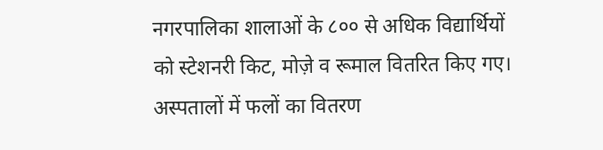नगरपालिका शालाओं के ८०० से अधिक विद्यार्थियों को स्टेशनरी किट, मोज़े व रूमाल वितरित किए गए। अस्पतालों में फलों का वितरण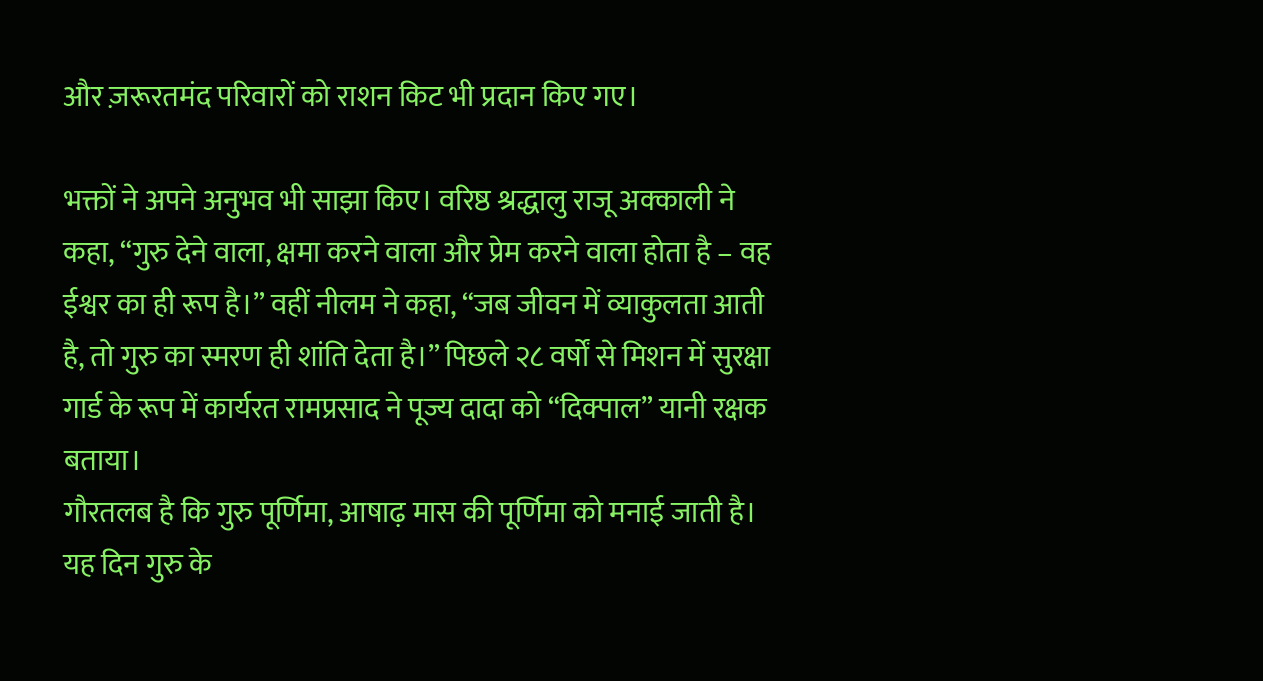और ज़रूरतमंद परिवारों को राशन किट भी प्रदान किए गए।

भक्तों ने अपने अनुभव भी साझा किए। वरिष्ठ श्रद्धालु राजू अक्काली ने कहा, “गुरु देने वाला, क्षमा करने वाला और प्रेम करने वाला होता है – वह ईश्वर का ही रूप है।” वहीं नीलम ने कहा, “जब जीवन में व्याकुलता आती है, तो गुरु का स्मरण ही शांति देता है।” पिछले २८ वर्षों से मिशन में सुरक्षा गार्ड के रूप में कार्यरत रामप्रसाद ने पूज्य दादा को “दिक्पाल” यानी रक्षक बताया।
गौरतलब है कि गुरु पूर्णिमा, आषाढ़ मास की पूर्णिमा को मनाई जाती है। यह दिन गुरु के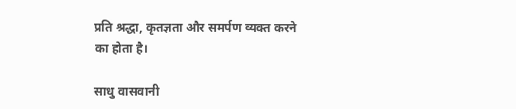प्रति श्रद्धा, कृतज्ञता और समर्पण व्यक्त करने का होता है।

साधु वासवानी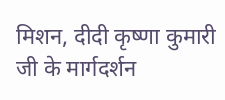मिशन, दीदी कृष्णा कुमारी जी के मार्गदर्शन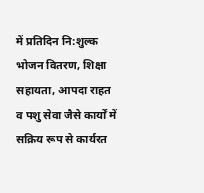में प्रतिदिन नि:शुल्क भोजन वितरण, शिक्षा सहायता, आपदा राहत व पशु सेवा जैसे कार्यों में सक्रिय रूप से कार्यरत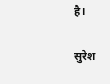है।

सुरेश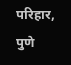परिहार, पुणे